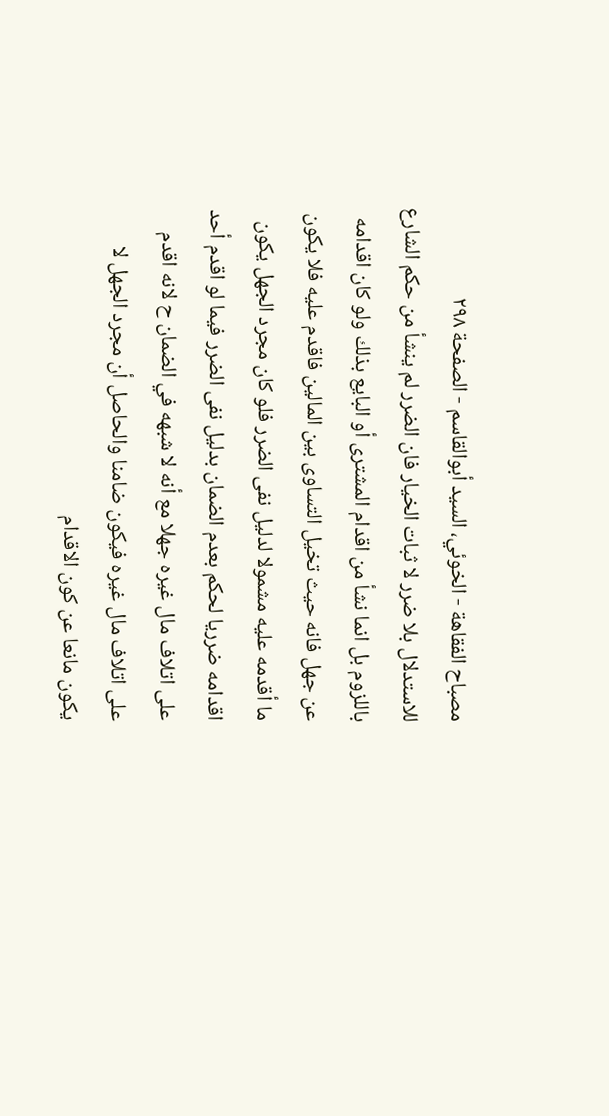مصباح الفقاهة - الخوئي، السيد أبوالقاسم - الصفحة ٢٩٨
للاستدلال بلا ضرر لا ثبات الخيار فان الضرر لم ينشأ من حكم الشارع باللزوم بل انما نشأ من اقدام المشترى أو البايع بذلك ولو كان اقدامه عن جهل فانه حيث تخيل التساوى بين المالين فاقدم عليه فلا يكون ما أقدمه عليه مشمولا لدليل نفى الضرر فلو كان مجرد الجهل يكون اقدامه ضرريا لحكم بعدم الضمان بدليل نفى الضرر فيما لو اقدم أحد على اتلاف مال غيره جهلا مع أنه لا شبهه في الضمان ح لانه اقدم على اتلاف مال غيره فيكون ضامنا والحاصل أن مجرد الجهل لا يكون مانعا عن كون الاقدام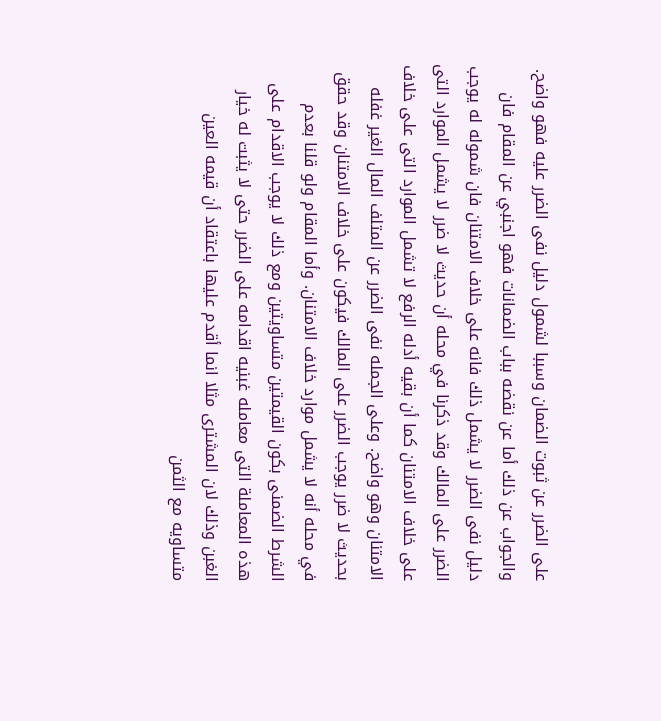على الضرر عن ثبوت الضمان وسببا لشمول دليل نفى الضرر عليه فهو واضح. والجواب عن ذلك أما عن نقضه بباب الضمانات فهو اجنبي عن المقام فان دليل نفى الضرر لا يشمل ذلك فانه على خلاف الامتنان فان شموله له يوجب الضرر على المالك وقد ذكرنا في محله أن حديث لا ضرر لا يشمل الموارد التى على خلاف الامتنان كما أن بقيه أدله الرفع لا تشمل الموارد التى على خلاف الامتنان وهو واضح. وعلى الجمله نفى الضرر عن المتلف المال الغير غفله بحديث لا ضرر يوجب الضرر على المالك فيكون على خلاف الامتنان وقد حقق في محله أنه لا يشمل موارد خلاف الامتنان. وأما المقام ولو قلنا بعدم الشرط الضمنى بكون القيمتين متساويتين ومع ذلك لا يوجب الاقدام على هذه المعاملة التى معامله غبنيه اقدامه على الضرر حتى لا يثبت له خيار الغبن وذلك لان المشترى مثلا انما أقدم عليها باعتقاد أن قيمه العين متساويه مع الثمن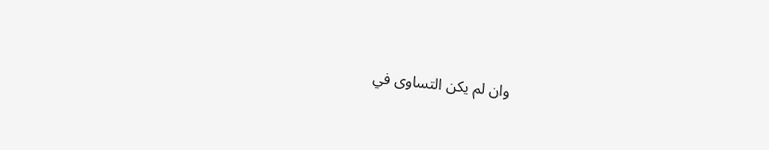وان لم يكن التساوى في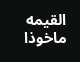القيمه ماخوذا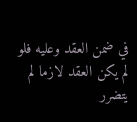في ضمن العقد وعليه فلو لم يكن العقد لازما لم يتضرر